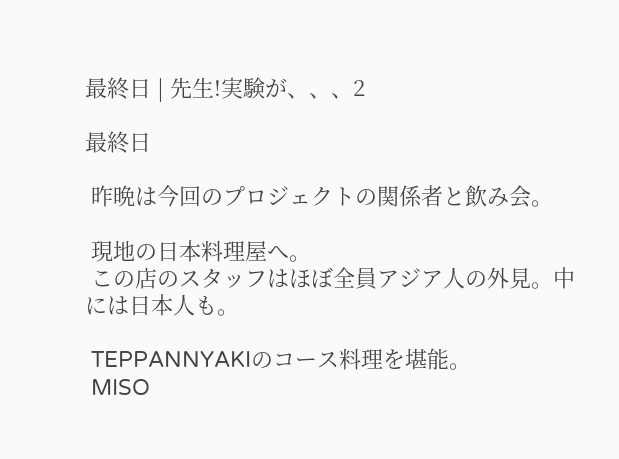最終日 | 先生!実験が、、、2

最終日

 昨晩は今回のプロジェクトの関係者と飲み会。

 現地の日本料理屋へ。
 この店のスタッフはほぼ全員アジア人の外見。中には日本人も。

 TEPPANNYAKIのコース料理を堪能。
 MISO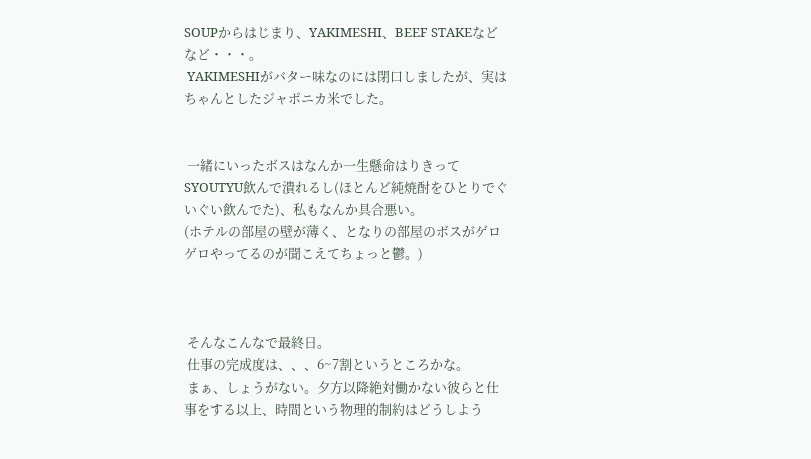SOUPからはじまり、YAKIMESHI、BEEF STAKEなどなど・・・。
 YAKIMESHIがバター味なのには閉口しましたが、実はちゃんとしたジャポニカ米でした。


 一緒にいったボスはなんか一生懸命はりきってSYOUTYU飲んで潰れるし(ほとんど純焼酎をひとりでぐいぐい飲んでた)、私もなんか具合悪い。
(ホテルの部屋の壁が薄く、となりの部屋のボスがゲロゲロやってるのが聞こえてちょっと鬱。)



 そんなこんなで最終日。
 仕事の完成度は、、、6~7割というところかな。
 まぁ、しょうがない。夕方以降絶対働かない彼らと仕事をする以上、時間という物理的制約はどうしよう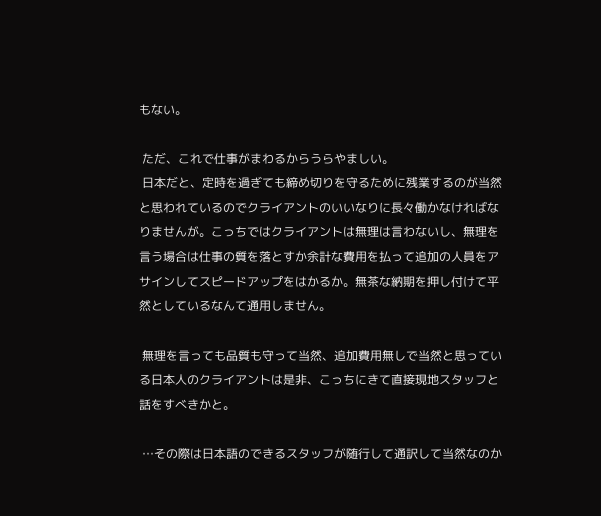もない。

 ただ、これで仕事がまわるからうらやましい。
 日本だと、定時を過ぎても締め切りを守るために残業するのが当然と思われているのでクライアントのいいなりに長々働かなければなりませんが。こっちではクライアントは無理は言わないし、無理を言う場合は仕事の質を落とすか余計な費用を払って追加の人員をアサインしてスピードアップをはかるか。無茶な納期を押し付けて平然としているなんて通用しません。

 無理を言っても品質も守って当然、追加費用無しで当然と思っている日本人のクライアントは是非、こっちにきて直接現地スタッフと話をすべきかと。

 …その際は日本語のできるスタッフが随行して通訳して当然なのか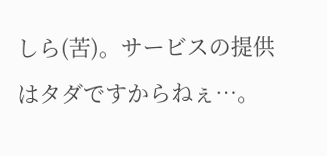しら(苦)。サービスの提供はタダですからねぇ…。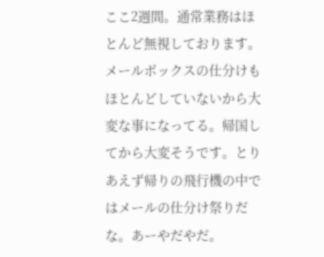ここ2週間。通常業務はほとんど無視しております。メールボックスの仕分けもほとんどしていないから大変な事になってる。帰国してから大変そうです。とりあえず帰りの飛行機の中ではメールの仕分け祭りだな。あーやだやだ。